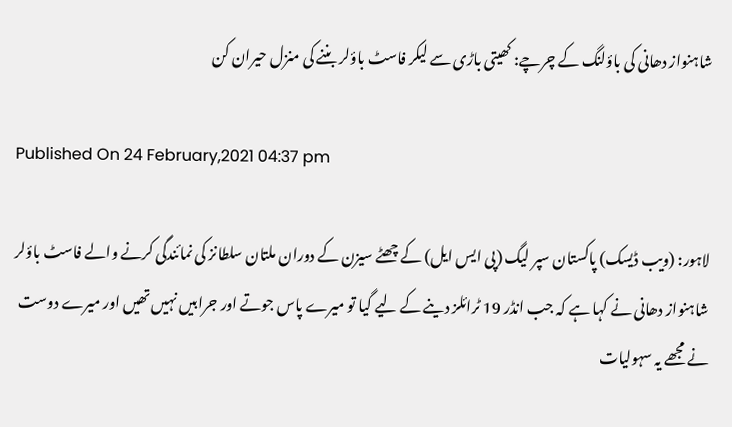شاہنواز دھانی کی باؤلنگ کے چرچے: کھیتی باڑی سے لیکر فاسٹ باؤلر بننے کی منزل حیران کن

Published On 24 February,2021 04:37 pm

لاہور: (ویب ڈیسک) پاکستان سپر لیگ (پی ایس ایل) کے چھٹے سیزن کے دوران ملتان سلطانز کی نمائندگی کرنے والے فاسٹ باؤلر شاہنواز دھانی نے کہا ہے کہ جب انڈر 19 ٹرائلز دینے کے لیے گیا تو میرے پاس جوتے اور جرابیں نہیں تھیں اور میرے دوست نے مجھے یہ سہولیات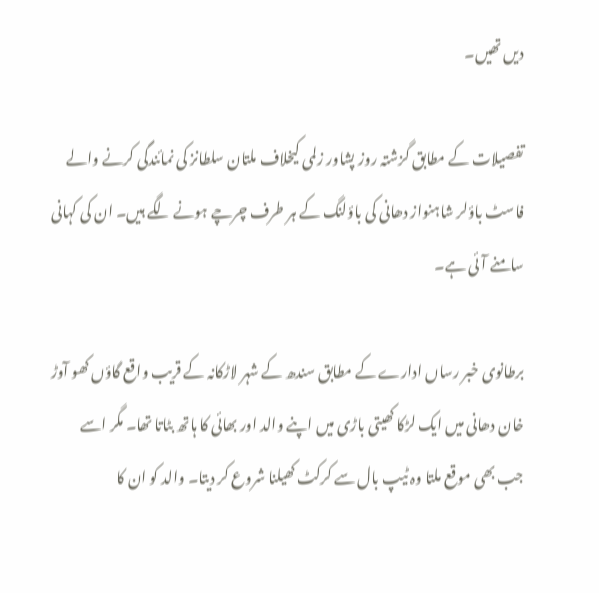دیں تھیں۔

تفصیلات کے مطابق گزشتہ روز پشاور زلمی کیخلاف ملتان سلطانز کی نمائندگی کرنے والے فاسٹ باؤلر شاہنواز دھانی کی باؤلنگ کے ہر طرف چرچے ہونے لگے ہیں۔ ان کی کہانی سامنے آئی ہے۔

برطانوی خبر رساں ادارے کے مطابق سندھ کے شہر لاڑکانہ کے قریب واقع گاؤں کھو آوڑ خان دھانی میں ایک لڑکا کھیتی باڑی میں اپنے والد اور بھائی کا ہاتھ بٹاتا تھا۔ مگر اسے جب بھی موقع ملتا وہ ٹیپ بال سے کرکٹ کھیلنا شروع کر دیتا۔ والد کو ان کا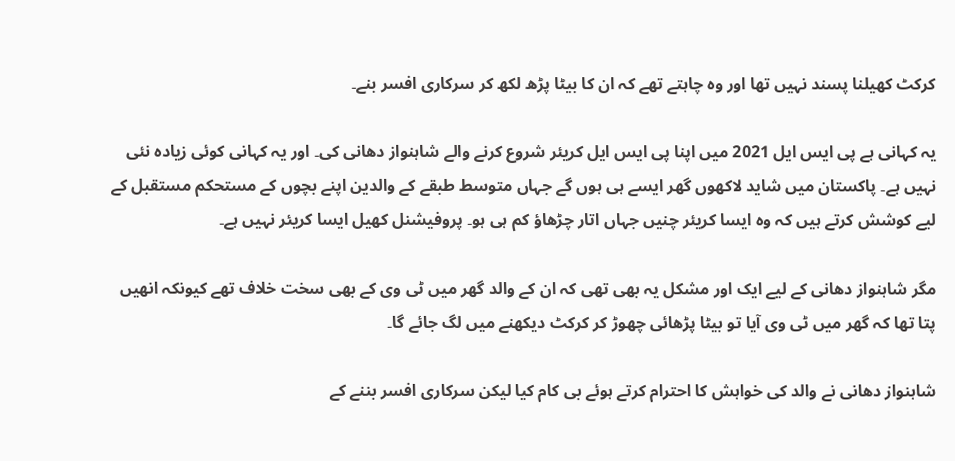کرکٹ کھیلنا پسند نہیں تھا اور وہ چاہتے تھے کہ ان کا بیٹا پڑھ لکھ کر سرکاری افسر بنے۔

یہ کہانی ہے پی ایس ایل 2021 میں اپنا پی ایس ایل کریئر شروع کرنے والے شاہنواز دھانی کی۔ اور یہ کہانی کوئی زیادہ نئی نہیں ہے۔ پاکستان میں شاید لاکھوں گھر ایسے ہی ہوں گے جہاں متوسط طبقے کے والدین اپنے بچوں کے مستحکم مستقبل کے لیے کوشش کرتے ہیں کہ وہ ایسا کریئر چنیں جہاں اتار چڑھاؤ کم ہی ہو۔ پروفیشنل کھیل ایسا کریئر نہیں ہے۔

مگر شاہنواز دھانی کے لیے ایک اور مشکل یہ بھی تھی کہ ان کے والد گھر میں ٹی وی کے بھی سخت خلاف تھے کیونکہ انھیں پتا تھا کہ گھر میں ٹی وی آیا تو بیٹا پڑھائی چھوڑ کر کرکٹ دیکھنے میں لگ جائے گا۔

شاہنواز دھانی نے والد کی خواہش کا احترام کرتے ہوئے بی کام کیا لیکن سرکاری افسر بننے کے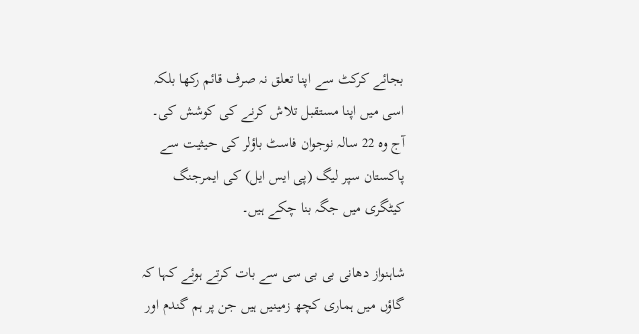بجائے کرکٹ سے اپنا تعلق نہ صرف قائم رکھا بلکہ اسی میں اپنا مستقبل تلاش کرنے کی کوشش کی۔ آج وہ 22 سالہ نوجوان فاسٹ باؤلر کی حیثیت سے پاکستان سپر لیگ (پی ایس ایل) کی ایمرجنگ کیٹگری میں جگہ بنا چکے ہیں۔

شاہنواز دھانی بی بی سی سے بات کرتے ہوئے کہا کہ گاؤں میں ہماری کچھ زمینیں ہیں جن پر ہم گندم اور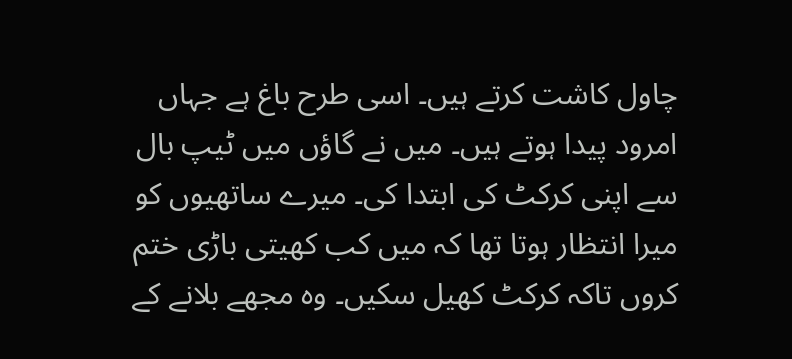چاول کاشت کرتے ہیں۔ اسی طرح باغ ہے جہاں امرود پیدا ہوتے ہیں۔ میں نے گاؤں میں ٹیپ بال سے اپنی کرکٹ کی ابتدا کی۔ میرے ساتھیوں کو میرا انتظار ہوتا تھا کہ میں کب کھیتی باڑی ختم کروں تاکہ کرکٹ کھیل سکیں۔ وہ مجھے بلانے کے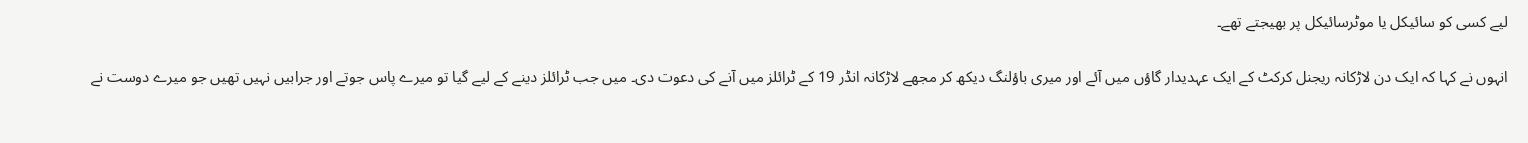لیے کسی کو سائیکل یا موٹرسائیکل پر بھیجتے تھے۔

انہوں نے کہا کہ ایک دن لاڑکانہ ریجنل کرکٹ کے ایک عہدیدار گاؤں میں آئے اور میری باؤلنگ دیکھ کر مجھے لاڑکانہ انڈر 19 کے ٹرائلز میں آنے کی دعوت دی۔ میں جب ٹرائلز دینے کے لیے گیا تو میرے پاس جوتے اور جرابیں نہیں تھیں جو میرے دوست نے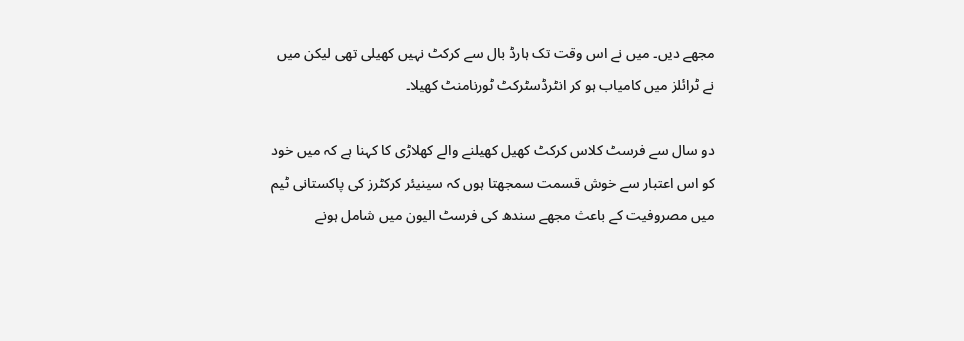مجھے دیں۔ میں نے اس وقت تک ہارڈ بال سے کرکٹ نہیں کھیلی تھی لیکن میں نے ٹرائلز میں کامیاب ہو کر انٹرڈسٹرکٹ ٹورنامنٹ کھیلا۔

دو سال سے فرسٹ کلاس کرکٹ کھیل کھیلنے والے کھلاڑی کا کہنا ہے کہ میں خود کو اس اعتبار سے خوش قسمت سمجھتا ہوں کہ سینیئر کرکٹرز کی پاکستانی ٹیم میں مصروفیت کے باعث مجھے سندھ کی فرسٹ الیون میں شامل ہونے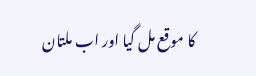کا موقع مل گیا اور اب ملتان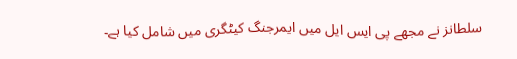سلطانز نے مجھے پی ایس ایل میں ایمرجنگ کیٹگری میں شامل کیا ہے۔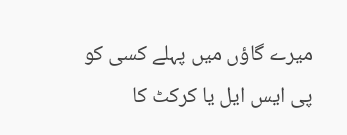میرے گاؤں میں پہلے کسی کو پی ایس ایل یا کرکٹ کا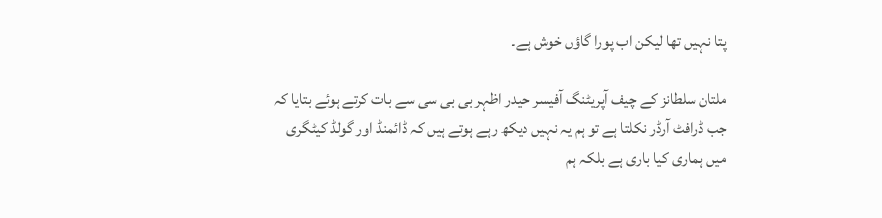پتا نہیں تھا لیکن اب پورا گاؤں خوش ہے۔

ملتان سلطانز کے چیف آپریٹنگ آفیسر حیدر اظہر بی بی سی سے بات کرتے ہوئے بتایا کہ جب ڈرافٹ آرڈر نکلتا ہے تو ہم یہ نہیں دیکھ رہے ہوتے ہیں کہ ڈائمنڈ اور گولڈ کیٹگری میں ہماری کیا باری ہے بلکہ ہم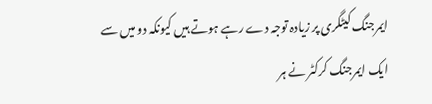ایمرجنگ کیٹگری پر زیادہ توجہ دے رہے ہوتے ہیں کیونکہ دو میں سے ایک ایمرجنگ کرکٹر نے ہر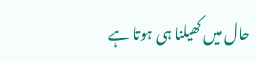حال میں کھیلنا ہی ہوتا ہے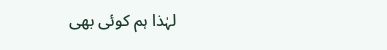لہٰذا ہم کوئی بھی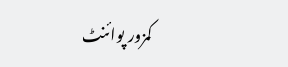کمزور پوائنٹ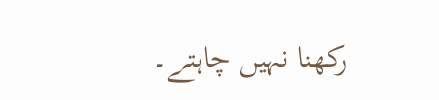رکھنا نہیں چاہتے۔